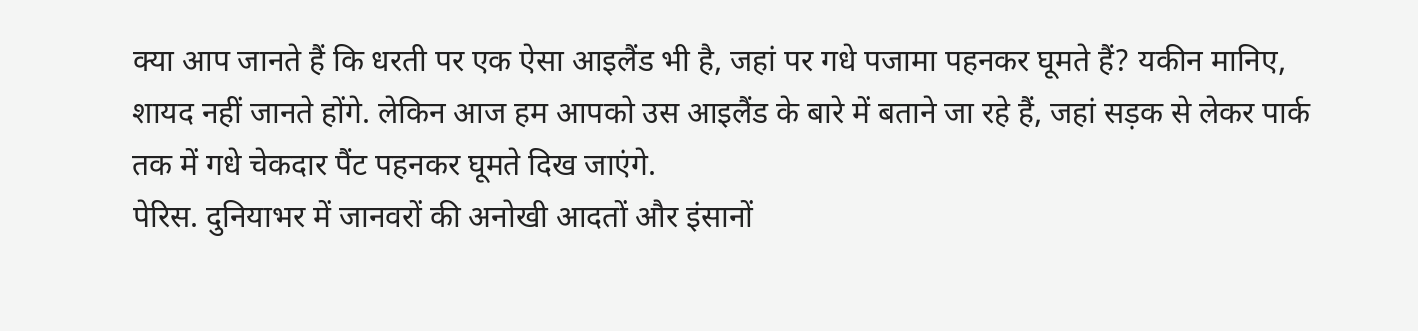क्या आप जानते हैं कि धरती पर एक ऐसा आइलैंड भी है, जहां पर गधे पजामा पहनकर घूमते हैं? यकीन मानिए, शायद नहीं जानते होंगे. लेकिन आज हम आपको उस आइलैंड के बारे में बताने जा रहे हैं, जहां सड़क से लेकर पार्क तक में गधे चेकदार पैंट पहनकर घूमते दिख जाएंगे.
पेरिस. दुनियाभर में जानवरों की अनोखी आदतों और इंसानों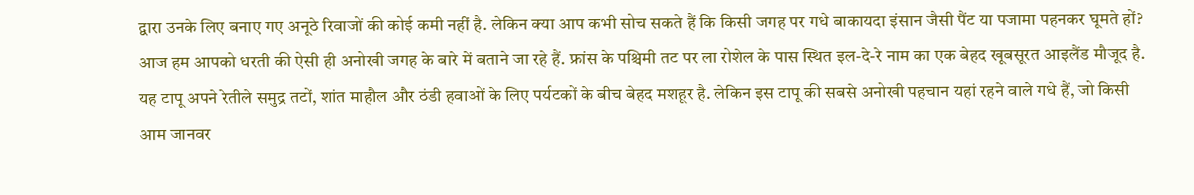द्वारा उनके लिए बनाए गए अनूठे रिवाजों की कोई कमी नहीं है. लेकिन क्या आप कभी सोच सकते हैं कि किसी जगह पर गधे बाकायदा इंसान जैसी पैंट या पजामा पहनकर घूमते हों? आज हम आपको धरती की ऐसी ही अनोखी जगह के बारे में बताने जा रहे हैं. फ्रांस के पश्चिमी तट पर ला रोशेल के पास स्थित इल-दे-रे नाम का एक बेहद खूबसूरत आइलैंड मौजूद है. यह टापू अपने रेतीले समुद्र तटों, शांत माहौल और ठंडी हवाओं के लिए पर्यटकों के बीच बेहद मशहूर है. लेकिन इस टापू की सबसे अनोखी पहचान यहां रहने वाले गधे हैं, जो किसी आम जानवर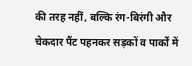की तरह नहीं, बल्कि रंग-बिरंगी और चेकदार पैंट पहनकर सड़कों व पार्कों में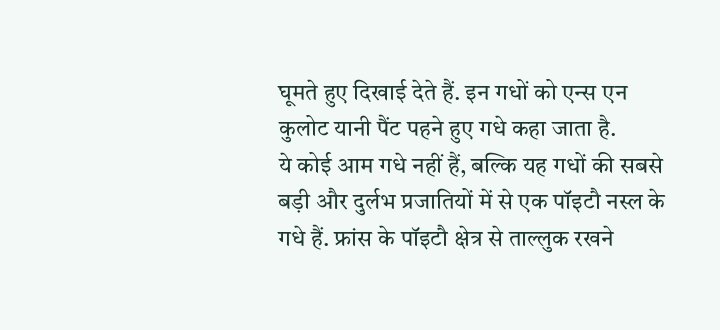घूमते हुए दिखाई देते हैं. इन गधों को एन्स एन कुलोट यानी पैंट पहने हुए गधे कहा जाता है.
ये कोई आम गधे नहीं हैं, बल्कि यह गधों की सबसे बड़ी और दुर्लभ प्रजातियों में से एक पॉइटौ नस्ल के गधे हैं. फ्रांस के पॉइटौ क्षेत्र से ताल्लुक रखने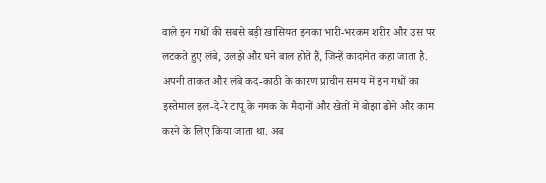वाले इन गधों की सबसे बड़ी खासियत इनका भारी-भरकम शरीर और उस पर लटकते हुए लंबे, उलझे और घने बाल होते हैं, जिन्हें कादानेत कहा जाता है. अपनी ताकत और लंबे कद-काठी के कारण प्राचीन समय में इन गधों का इस्तेमाल इल-दे-रे टापू के नमक के मैदानों और खेतों में बोझा ढोने और काम करने के लिए किया जाता था. अब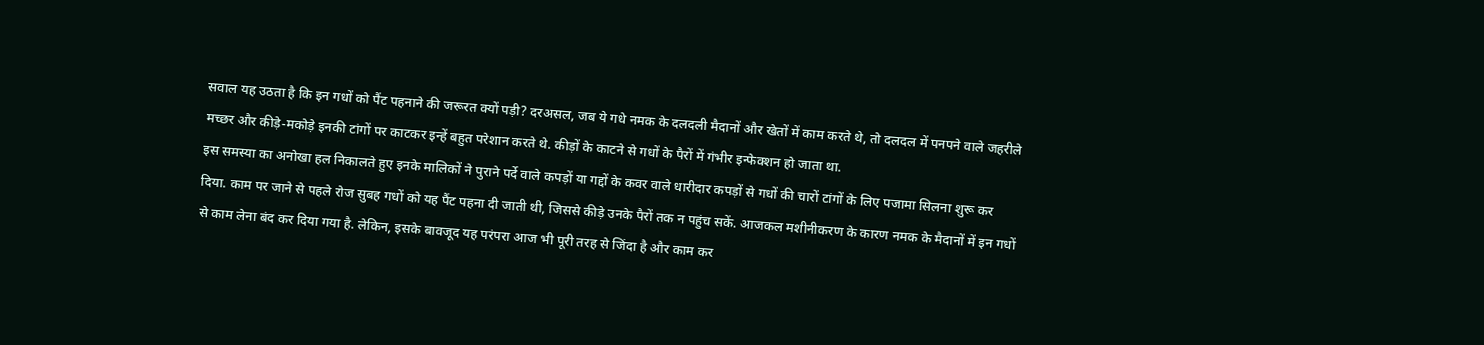सवाल यह उठता है कि इन गधों को पैंट पहनाने की जरूरत क्यों पड़ी? दरअसल, जब ये गधे नमक के दलदली मैदानों और खेतों में काम करते थे, तो दलदल में पनपने वाले जहरीले मच्छर और कीड़े-मकोड़े इनकी टांगों पर काटकर इन्हें बहुत परेशान करते थे. कीड़ों के काटने से गधों के पैरों में गंभीर इन्फेक्शन हो जाता था.
इस समस्या का अनोखा हल निकालते हुए इनके मालिकों ने पुराने पर्दे वाले कपड़ों या गद्दों के कवर वाले धारीदार कपड़ों से गधों की चारों टांगों के लिए पजामा सिलना शुरू कर दिया. काम पर जाने से पहले रोज सुबह गधों को यह पैंट पहना दी जाती थी, जिससे कीड़े उनके पैरों तक न पहुंच सकें. आजकल मशीनीकरण के कारण नमक के मैदानों में इन गधों से काम लेना बंद कर दिया गया है. लेकिन, इसके बावजूद यह परंपरा आज भी पूरी तरह से जिंदा है और काम कर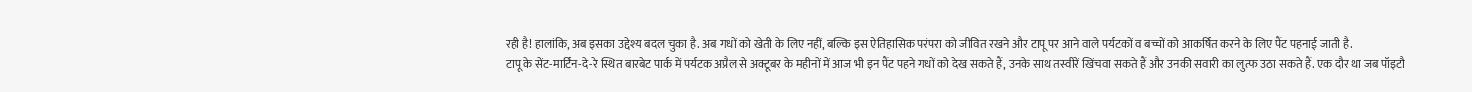रही है! हालांकि, अब इसका उद्देश्य बदल चुका है. अब गधों को खेती के लिए नहीं, बल्कि इस ऐतिहासिक परंपरा को जीवित रखने और टापू पर आने वाले पर्यटकों व बच्चों को आकर्षित करने के लिए पैंट पहनाई जाती है.
टापू के सेंट-मार्टिन-दे-रे स्थित बारबेट पार्क में पर्यटक अप्रैल से अक्टूबर के महीनों में आज भी इन पैंट पहने गधों को देख सकते हैं, उनके साथ तस्वीरें खिंचवा सकते हैं और उनकी सवारी का लुत्फ उठा सकते हैं. एक दौर था जब पॉइटौ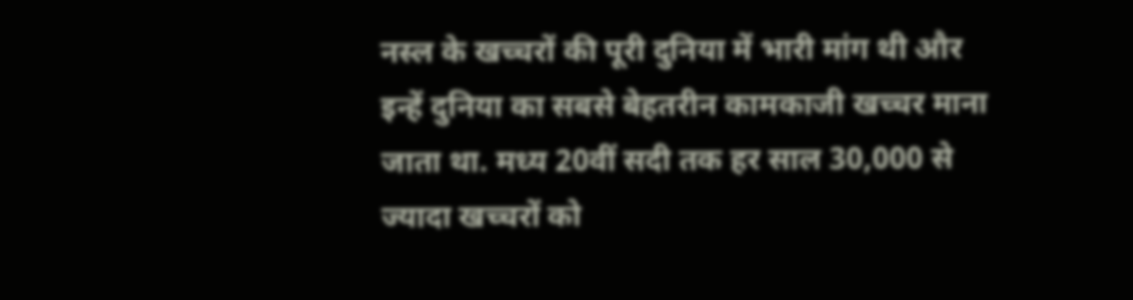नस्ल के खच्चरों की पूरी दुनिया में भारी मांग थी और इन्हें दुनिया का सबसे बेहतरीन कामकाजी खच्चर माना जाता था. मध्य 20वीं सदी तक हर साल 30,000 से ज्यादा खच्चरों को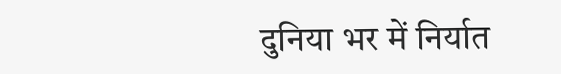दुनिया भर में निर्यात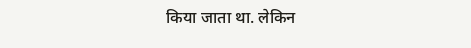किया जाता था. लेकिन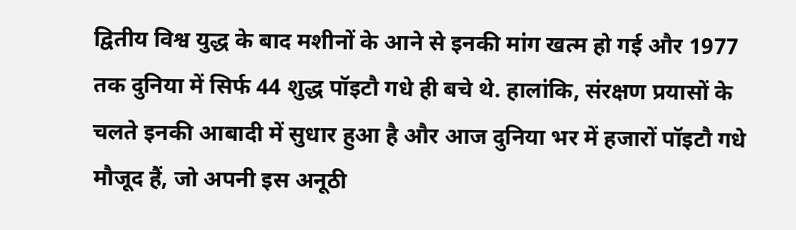द्वितीय विश्व युद्ध के बाद मशीनों के आने से इनकी मांग खत्म हो गई और 1977 तक दुनिया में सिर्फ 44 शुद्ध पॉइटौ गधे ही बचे थे. हालांकि, संरक्षण प्रयासों के चलते इनकी आबादी में सुधार हुआ है और आज दुनिया भर में हजारों पॉइटौ गधे मौजूद हैं, जो अपनी इस अनूठी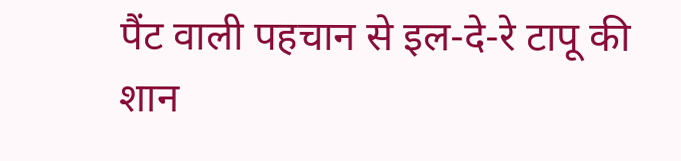पैंट वाली पहचान से इल-दे-रे टापू की शान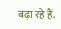बढ़ा रहे हैं.